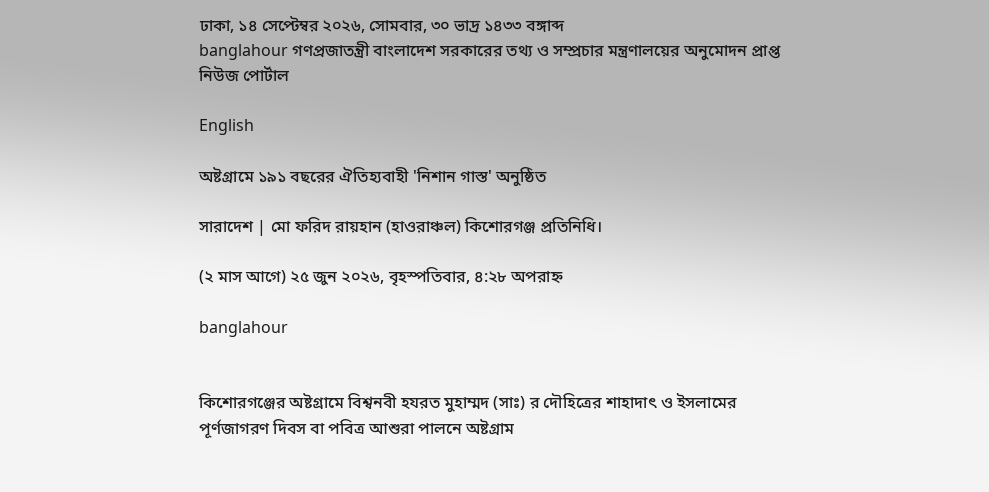ঢাকা, ১৪ সেপ্টেম্বর ২০২৬, সোমবার, ৩০ ভাদ্র ১৪৩৩ বঙ্গাব্দ
banglahour গণপ্রজাতন্ত্রী বাংলাদেশ সরকারের তথ্য ও সম্প্রচার মন্ত্রণালয়ের অনুমোদন প্রাপ্ত নিউজ পোর্টাল

English

অষ্টগ্রামে ১৯১ বছরের ঐতিহ্যবাহী 'নিশান গাস্ত' অনুষ্ঠিত

সারাদেশ | মো ফরিদ রায়হান (হাওরাঞ্চল) কিশোরগঞ্জ প্রতিনিধি।

(২ মাস আগে) ২৫ জুন ২০২৬, বৃহস্পতিবার, ৪:২৮ অপরাহ্ন

banglahour


কিশোরগঞ্জের অষ্টগ্রামে বিশ্বনবী হযরত মুহাম্মদ (সাঃ) র দৌহিত্রের শাহাদাৎ ও ইসলামের পূর্ণজাগরণ দিবস বা পবিত্র আশুরা পালনে অষ্টগ্রাম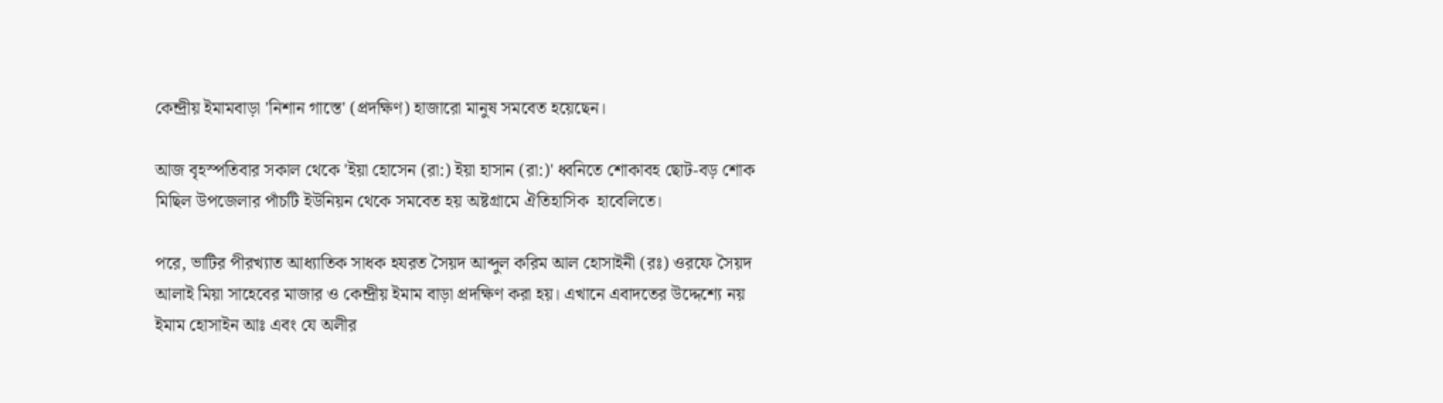কেন্দ্রীয় ইমামবাড়া 'নিশান গাস্তে' (প্রদক্ষিণ) হাজারো মানুষ সমবেত হয়েছেন।

আজ বৃহস্পতিবার সকাল থেকে 'ইয়া হোসেন (রা:) ইয়া হাসান (রা:)' ধ্বনিতে শোকাবহ ছোট-বড় শোক মিছিল উপজেলার পাঁচটি ইউনিয়ন থেকে সমবেত হয় অষ্টগ্রামে ঐতিহাসিক  হাবেলিতে।

পরে, ভাটির পীরখ্যাত আধ্যাতিক সাধক হযরত সৈয়দ আব্দুল করিম আল হোসাইনী (রঃ) ওরফে সৈয়দ আলাই মিয়া সাহেবের মাজার ও কেন্দ্রীয় ইমাম বাড়া প্রদক্ষিণ করা হয়। এখানে এবাদতের উদ্দেশ্যে নয় ইমাম হোসাইন আঃ এবং যে অলীর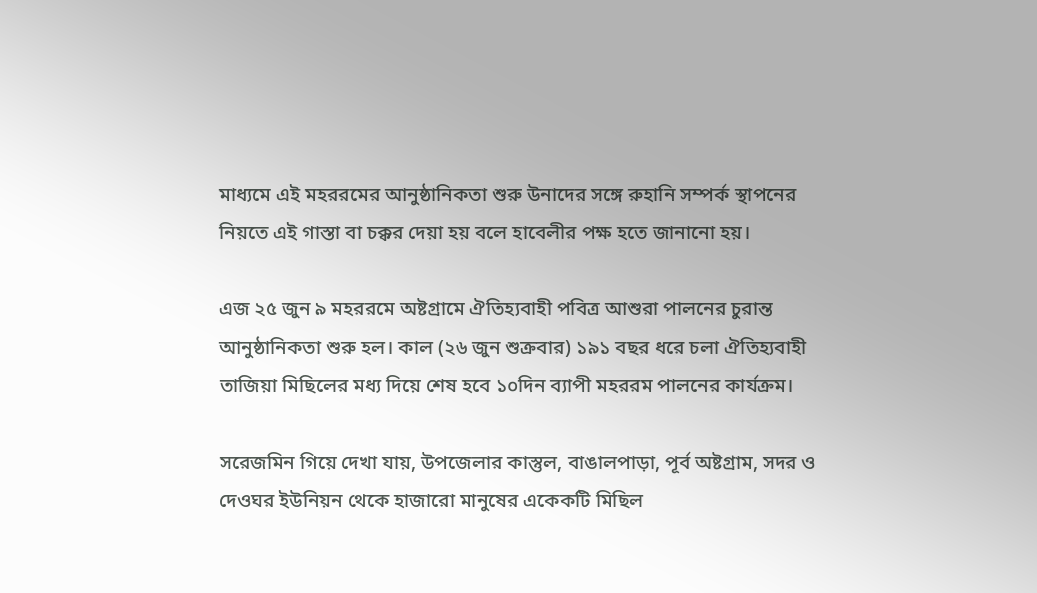মাধ্যমে এই মহররমের আনুষ্ঠানিকতা শুরু উনাদের সঙ্গে রুহানি সম্পর্ক স্থাপনের নিয়তে এই গাস্তা বা চক্কর দেয়া হয় বলে হাবেলীর পক্ষ হতে জানানো হয়।

এজ ২৫ জুন ৯ মহররমে অষ্টগ্রামে ঐতিহ্যবাহী পবিত্র আশুরা পালনের চুরান্ত আনুষ্ঠানিকতা শুরু হল। কাল (২৬ জুন শুক্রবার) ১৯১ বছর ধরে চলা ঐতিহ্যবাহী তাজিয়া মিছিলের মধ্য দিয়ে শেষ হবে ১০দিন ব্যাপী মহররম পালনের কার্যক্রম।

সরেজমিন গিয়ে দেখা যায়, উপজেলার কাস্তুল, বাঙালপাড়া, পূর্ব অষ্টগ্রাম, সদর ও দেওঘর ইউনিয়ন থেকে হাজারো মানুষের একেকটি মিছিল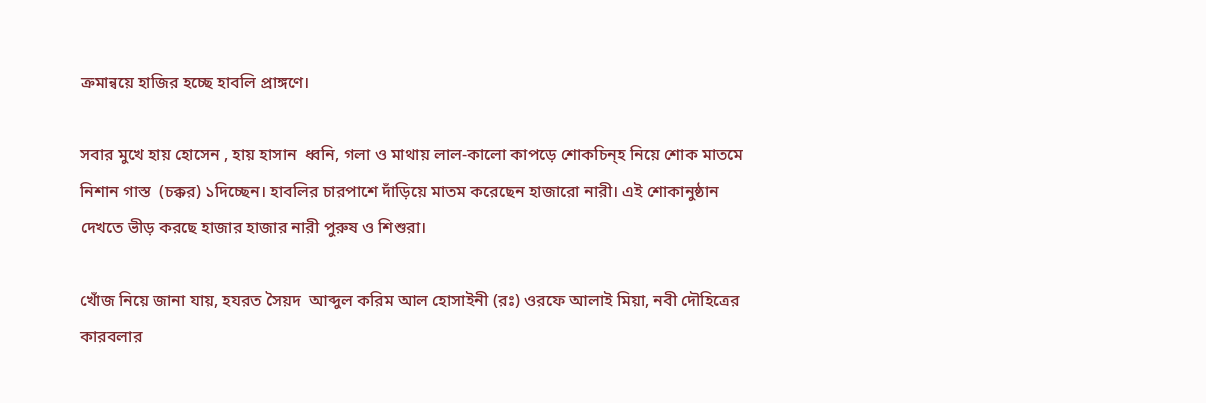ক্রমান্বয়ে হাজির হচ্ছে হাবলি প্রাঙ্গণে।

সবার মুখে হায় হোসেন , হায় হাসান  ধ্বনি, গলা ও মাথায় লাল-কালো কাপড়ে শোকচিন্হ নিয়ে শোক মাতমে নিশান গাস্ত  (চক্কর) ১দিচ্ছেন। হাবলির চারপাশে দাঁড়িয়ে মাতম করেছেন হাজারো নারী। এই শোকানুষ্ঠান দেখতে ভীড় করছে হাজার হাজার নারী পুরুষ ও শিশুরা।

খোঁজ নিয়ে জানা যায়, হযরত সৈয়দ  আব্দুল করিম আল হোসাইনী (রঃ) ওরফে আলাই মিয়া, নবী দৌহিত্রের কারবলার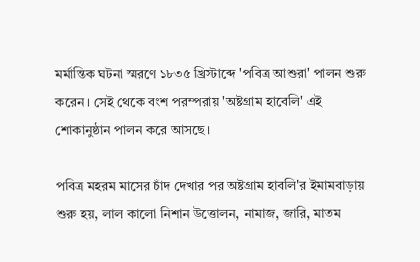মর্মান্তিক ঘটনা স্মরণে ১৮৩৫ খ্রিস্টাব্দে 'পবিত্র আশুরা' পালন শুরু করেন। সেই থেকে বংশ পরম্পরায় 'অষ্টগ্রাম হাবেলি' এই শোকানুষ্ঠান পালন করে আসছে।

পবিত্র মহরম মাসের চাঁদ দেখার পর অষ্টগ্রাম হাবলি'র ইমামবাড়ায় শুরু হয়, লাল কালো নিশান উত্তোলন, নামাজ, জারি, মাতম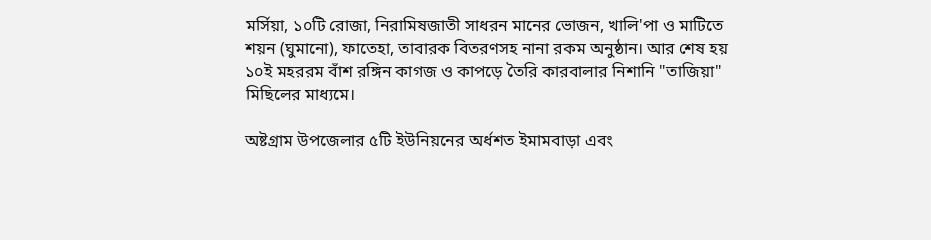মর্সিয়া, ১০টি রোজা, নিরামিষজাতী সাধরন মানের ভোজন, খালি'পা ও মাটিতে শয়ন (ঘুমানো), ফাতেহা, তাবারক বিতরণসহ নানা রকম অনুষ্ঠান। আর শেষ হয় ১০ই মহররম বাঁশ রঙ্গিন কাগজ ও কাপড়ে তৈরি কারবালার নিশানি "তাজিয়া" মিছিলের মাধ্যমে।

অষ্টগ্রাম উপজেলার ৫টি ইউনিয়নের অর্ধশত ইমামবাড়া এবং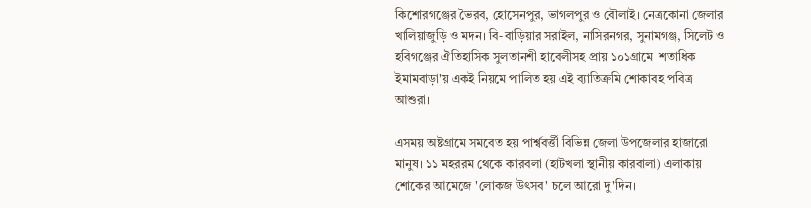কিশোরগঞ্জের ভৈরব, হোসেনপুর, ভাগলপুর ও বৌলাই। নেত্রকোনা জেলার খালিয়াজুড়ি ও মদন। বি-বাড়িয়ার সরাইল, নাসিরনগর, সুনামগঞ্জ, সিলেট ও হবিগঞ্জের ঐতিহাসিক সুলতানশী হাবেলীসহ প্রায় ১০১গ্রামে  শতাধিক ইমামবাড়া'য় একই নিয়মে পালিত হয় এই ব্যাতিক্রমি শোকাবহ পবিত্র আশুরা।

এসময় অষ্টগ্রামে সমবেত হয় পার্শ্ববর্ত্তী বিভিন্ন জেলা উপজেলার হাজারো মানুষ। ১১ মহররম থেকে কারবলা (হাটখলা স্থানীয় কারবালা) এলাকায় শোকের আমেজে 'লোকজ উৎসব' চলে আরো দু'দিন।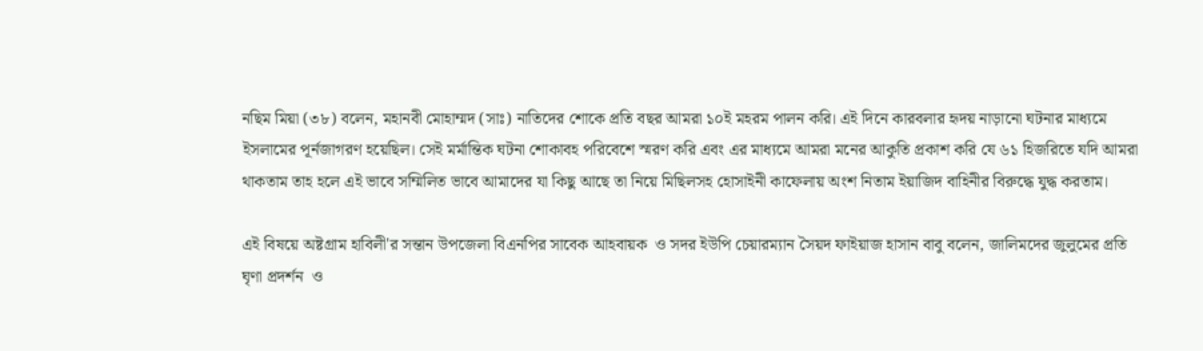নছিম মিয়া (৩৮) বলেন, মহানবী মোহাম্মদ (সাঃ) নাতিদের শোকে প্রতি বছর আমরা ১০ই মহরম পালন করি। এই দিনে কারবলার হৃদয় নাড়ানো ঘটনার মাধ্যমে ইসলামের পূর্নজাগরণ হয়েছিল। সেই মর্মান্তিক ঘটনা শোকাবহ পরিবেশে স্মরণ করি এবং এর মাধ্যমে আমরা মনের আকুতি প্রকাশ করি যে ৬১ হিজরিতে যদি আমরা থাকতাম তাহ হলে এই ভাবে সম্মিলিত ভাবে আমাদের যা কিছু আছে তা নিয়ে মিছিলসহ হোসাইনী কাফেলায় অংশ নিতাম ইয়াজিদ বাহিনীর বিরুদ্ধে যুদ্ধ করতাম।

এই বিষয়ে অষ্টগ্রাম হাবিলী'র সন্তান উপজেলা বিএনপির সাবেক আহবায়ক  ও সদর ইউপি চেয়ারম্যান সৈয়দ ফাইয়াজ হাসান বাবু বলেন, জালিমদের জুলুমের প্রতি ঘৃণা প্রদর্শন  ও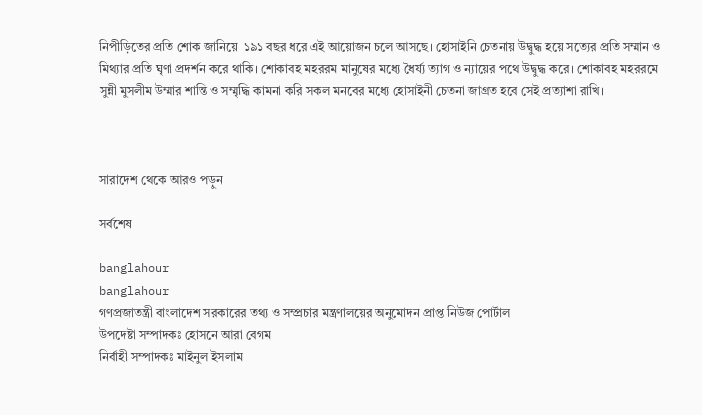নিপীড়িতের প্রতি শোক জানিয়ে  ১৯১ বছর ধরে এই আয়োজন চলে আসছে। হোসাইনি চেতনায় উদ্বুদ্ধ হয়ে সত্যের প্রতি সম্মান ও মিথ্যার প্রতি ঘৃণা প্রদর্শন করে থাকি। শোকাবহ মহররম মানুষের মধ্যে ধৈর্য্য ত্যাগ ও ন্যায়ের পথে উদ্বুদ্ধ করে। শোকাবহ মহররমে সুন্নী মুসলীম উম্মার শান্তি ও সম্মৃদ্ধি কামনা করি সকল মনবের মধ্যে হোসাইনী চেতনা জাগ্রত হবে সেই প্রত্যাশা রাখি।



সারাদেশ থেকে আরও পড়ুন

সর্বশেষ

banglahour
banglahour
গণপ্রজাতন্ত্রী বাংলাদেশ সরকারের তথ্য ও সম্প্রচার মন্ত্রণালয়ের অনুমোদন প্রাপ্ত নিউজ পোর্টাল
উপদেষ্টা সম্পাদকঃ হোসনে আরা বেগম
নির্বাহী সম্পাদকঃ মাইনুল ইসলাম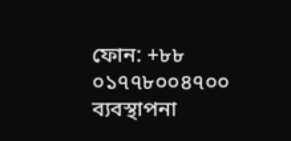ফোন: +৮৮ ০১৭৭৮০০৪৭০০
ব্যবস্থাপনা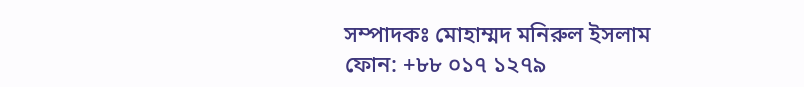সম্পাদকঃ মোহাম্মদ মনিরুল ইসলাম
ফোন: +৮৮ ০১৭ ১২৭৯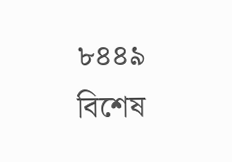৮৪৪৯
বিশেষ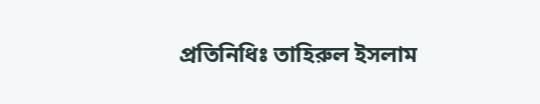প্রতিনিধিঃ তাহিরুল ইসলাম